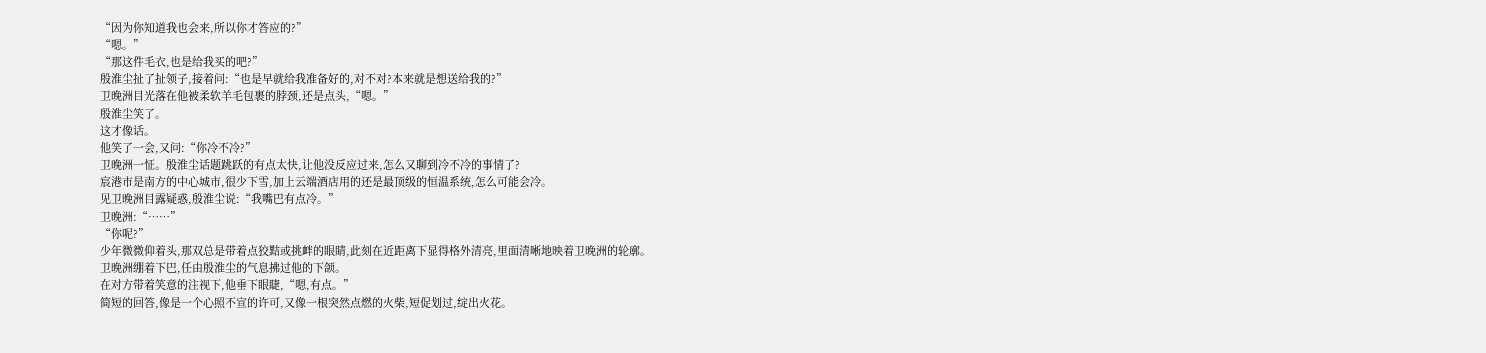“因为你知道我也会来,所以你才答应的?”
“嗯。”
“那这件毛衣,也是给我买的吧?”
殷淮尘扯了扯领子,接着问:“也是早就给我准备好的,对不对?本来就是想送给我的?”
卫晚洲目光落在他被柔软羊毛包裹的脖颈,还是点头,“嗯。”
殷淮尘笑了。
这才像话。
他笑了一会,又问:“你冷不冷?”
卫晚洲一怔。殷淮尘话题跳跃的有点太快,让他没反应过来,怎么又聊到冷不冷的事情了?
宸港市是南方的中心城市,很少下雪,加上云端酒店用的还是最顶级的恒温系统,怎么可能会冷。
见卫晚洲目露疑惑,殷淮尘说:“我嘴巴有点冷。”
卫晚洲:“……”
“你呢?”
少年微微仰着头,那双总是带着点狡黠或挑衅的眼睛,此刻在近距离下显得格外清亮,里面清晰地映着卫晚洲的轮廓。
卫晚洲绷着下巴,任由殷淮尘的气息拂过他的下颌。
在对方带着笑意的注视下,他垂下眼睫,“嗯,有点。”
简短的回答,像是一个心照不宣的许可,又像一根突然点燃的火柴,短促划过,绽出火花。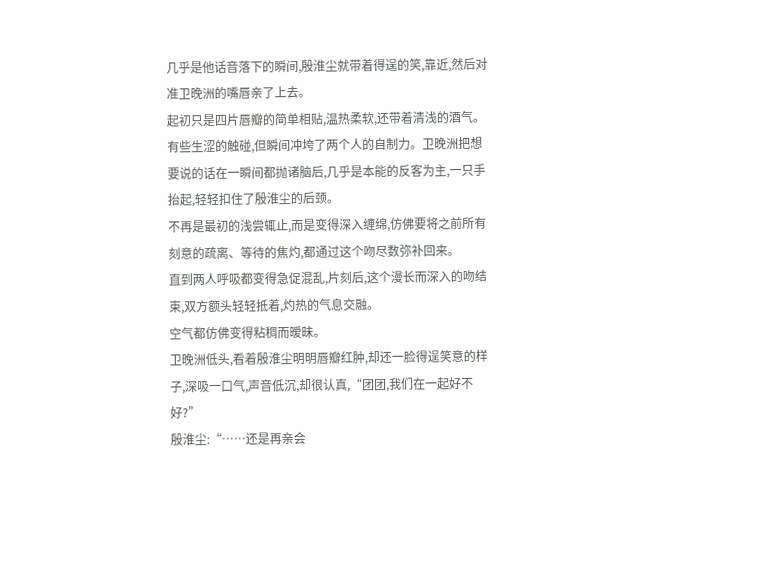几乎是他话音落下的瞬间,殷淮尘就带着得逞的笑,靠近,然后对准卫晚洲的嘴唇亲了上去。
起初只是四片唇瓣的简单相贴,温热柔软,还带着清浅的酒气。
有些生涩的触碰,但瞬间冲垮了两个人的自制力。卫晚洲把想要说的话在一瞬间都抛诸脑后,几乎是本能的反客为主,一只手抬起,轻轻扣住了殷淮尘的后颈。
不再是最初的浅尝辄止,而是变得深入缠绵,仿佛要将之前所有刻意的疏离、等待的焦灼,都通过这个吻尽数弥补回来。
直到两人呼吸都变得急促混乱,片刻后,这个漫长而深入的吻结束,双方额头轻轻抵着,灼热的气息交融。
空气都仿佛变得粘稠而暧昧。
卫晚洲低头,看着殷淮尘明明唇瓣红肿,却还一脸得逞笑意的样子,深吸一口气,声音低沉,却很认真,“团团,我们在一起好不好?”
殷淮尘:“……还是再亲会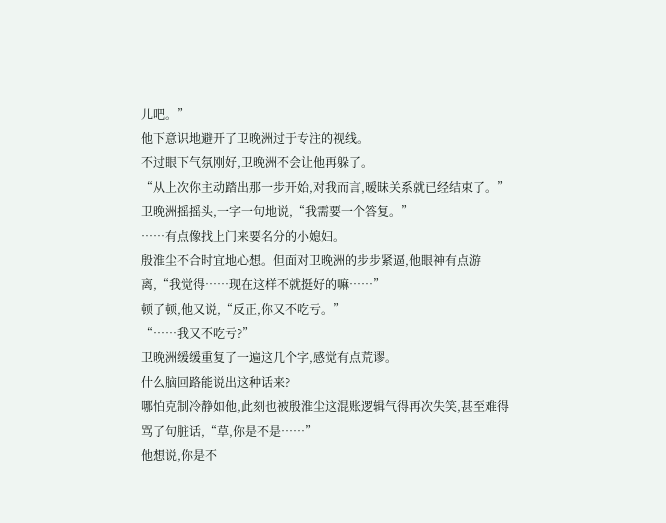儿吧。”
他下意识地避开了卫晚洲过于专注的视线。
不过眼下气氛刚好,卫晚洲不会让他再躲了。
“从上次你主动踏出那一步开始,对我而言,暧昧关系就已经结束了。”
卫晚洲摇摇头,一字一句地说,“我需要一个答复。”
……有点像找上门来要名分的小媳妇。
殷淮尘不合时宜地心想。但面对卫晚洲的步步紧逼,他眼神有点游离,“我觉得……现在这样不就挺好的嘛……”
顿了顿,他又说,“反正,你又不吃亏。”
“……我又不吃亏?”
卫晚洲缓缓重复了一遍这几个字,感觉有点荒谬。
什么脑回路能说出这种话来?
哪怕克制冷静如他,此刻也被殷淮尘这混账逻辑气得再次失笑,甚至难得骂了句脏话,“草,你是不是……”
他想说,你是不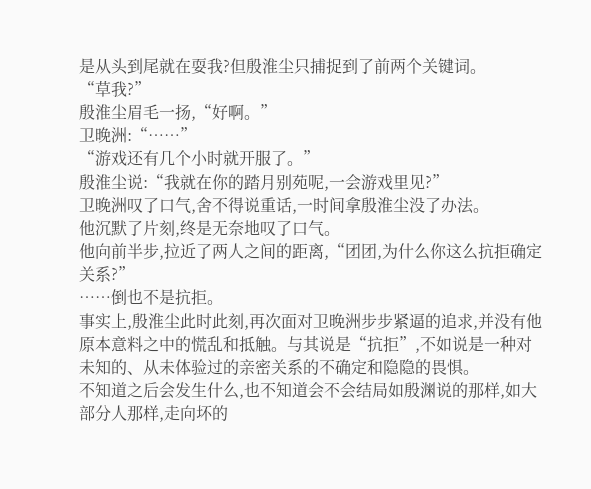是从头到尾就在耍我?但殷淮尘只捕捉到了前两个关键词。
“草我?”
殷淮尘眉毛一扬,“好啊。”
卫晚洲:“……”
“游戏还有几个小时就开服了。”
殷淮尘说:“我就在你的踏月别苑呢,一会游戏里见?”
卫晚洲叹了口气,舍不得说重话,一时间拿殷淮尘没了办法。
他沉默了片刻,终是无奈地叹了口气。
他向前半步,拉近了两人之间的距离,“团团,为什么你这么抗拒确定关系?”
……倒也不是抗拒。
事实上,殷淮尘此时此刻,再次面对卫晚洲步步紧逼的追求,并没有他原本意料之中的慌乱和抵触。与其说是“抗拒”,不如说是一种对未知的、从未体验过的亲密关系的不确定和隐隐的畏惧。
不知道之后会发生什么,也不知道会不会结局如殷渊说的那样,如大部分人那样,走向坏的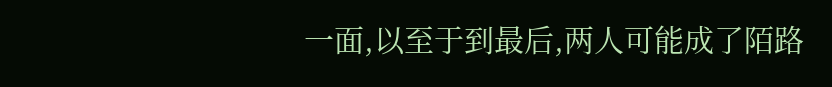一面,以至于到最后,两人可能成了陌路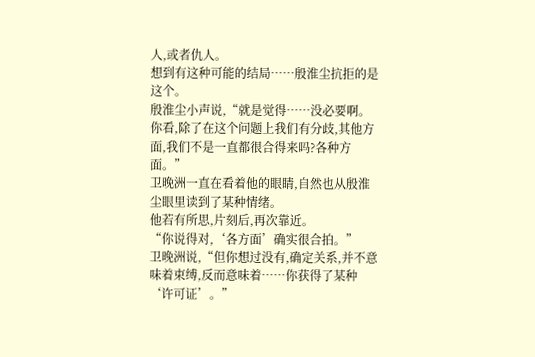人,或者仇人。
想到有这种可能的结局……殷淮尘抗拒的是这个。
殷淮尘小声说,“就是觉得……没必要啊。你看,除了在这个问题上我们有分歧,其他方面,我们不是一直都很合得来吗?各种方面。”
卫晚洲一直在看着他的眼睛,自然也从殷淮尘眼里读到了某种情绪。
他若有所思,片刻后,再次靠近。
“你说得对,‘各方面’确实很合拍。”
卫晚洲说,“但你想过没有,确定关系,并不意味着束缚,反而意味着……你获得了某种‘许可证’。”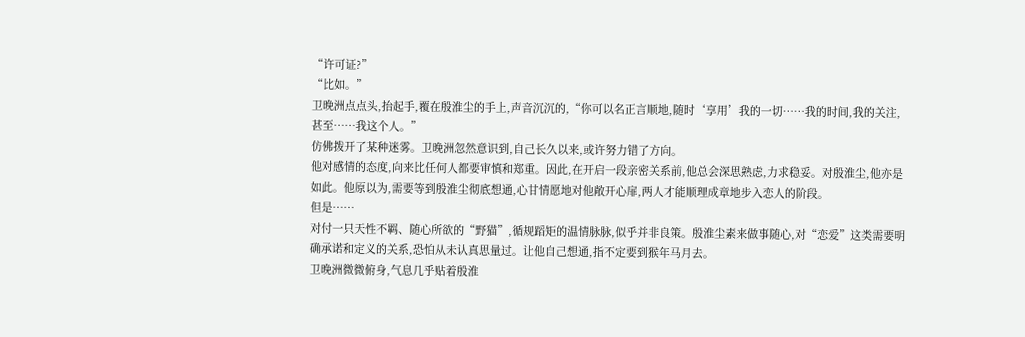“许可证?”
“比如。”
卫晚洲点点头,抬起手,覆在殷淮尘的手上,声音沉沉的,“你可以名正言顺地,随时‘享用’我的一切……我的时间,我的关注,甚至……我这个人。”
仿佛拨开了某种迷雾。卫晚洲忽然意识到,自己长久以来,或许努力错了方向。
他对感情的态度,向来比任何人都要审慎和郑重。因此,在开启一段亲密关系前,他总会深思熟虑,力求稳妥。对殷淮尘,他亦是如此。他原以为,需要等到殷淮尘彻底想通,心甘情愿地对他敞开心扉,两人才能顺理成章地步入恋人的阶段。
但是……
对付一只天性不羁、随心所欲的“野猫”,循规蹈矩的温情脉脉,似乎并非良策。殷淮尘素来做事随心,对“恋爱”这类需要明确承诺和定义的关系,恐怕从未认真思量过。让他自己想通,指不定要到猴年马月去。
卫晚洲微微俯身,气息几乎贴着殷淮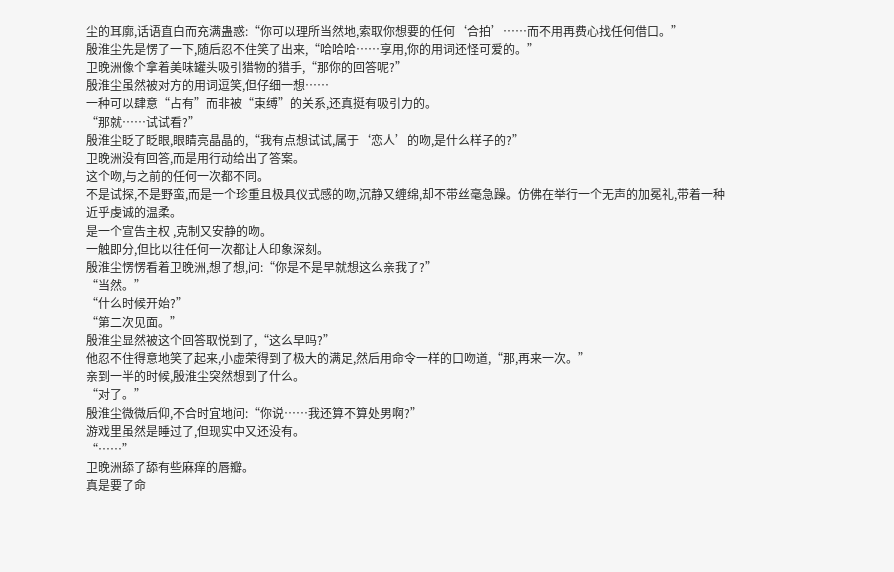尘的耳廓,话语直白而充满蛊惑:“你可以理所当然地,索取你想要的任何‘合拍’……而不用再费心找任何借口。”
殷淮尘先是愣了一下,随后忍不住笑了出来,“哈哈哈……享用,你的用词还怪可爱的。”
卫晚洲像个拿着美味罐头吸引猎物的猎手,“那你的回答呢?”
殷淮尘虽然被对方的用词逗笑,但仔细一想……
一种可以肆意“占有”而非被“束缚”的关系,还真挺有吸引力的。
“那就……试试看?”
殷淮尘眨了眨眼,眼睛亮晶晶的,“我有点想试试,属于‘恋人’的吻,是什么样子的?”
卫晚洲没有回答,而是用行动给出了答案。
这个吻,与之前的任何一次都不同。
不是试探,不是野蛮,而是一个珍重且极具仪式感的吻,沉静又缠绵,却不带丝毫急躁。仿佛在举行一个无声的加冕礼,带着一种近乎虔诚的温柔。
是一个宣告主权 ,克制又安静的吻。
一触即分,但比以往任何一次都让人印象深刻。
殷淮尘愣愣看着卫晚洲,想了想,问:“你是不是早就想这么亲我了?”
“当然。”
“什么时候开始?”
“第二次见面。”
殷淮尘显然被这个回答取悦到了,“这么早吗?”
他忍不住得意地笑了起来,小虚荣得到了极大的满足,然后用命令一样的口吻道,“那,再来一次。”
亲到一半的时候,殷淮尘突然想到了什么。
“对了。”
殷淮尘微微后仰,不合时宜地问:“你说……我还算不算处男啊?”
游戏里虽然是睡过了,但现实中又还没有。
“……”
卫晚洲舔了舔有些麻痒的唇瓣。
真是要了命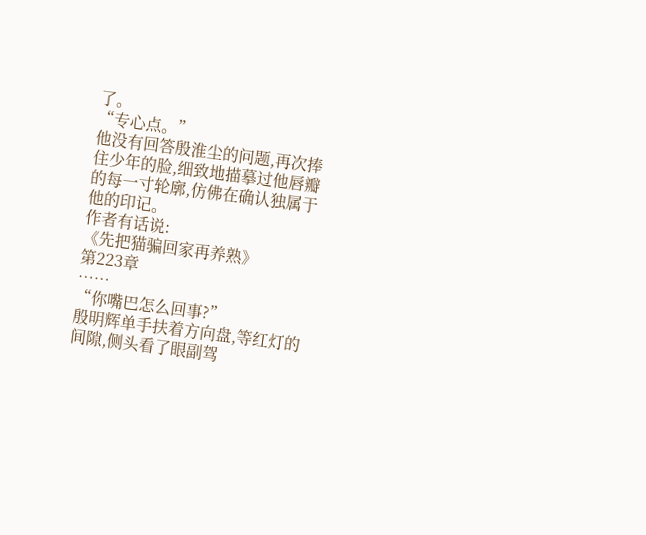了。
“专心点。”
他没有回答殷淮尘的问题,再次捧住少年的脸,细致地描摹过他唇瓣的每一寸轮廓,仿佛在确认独属于他的印记。
作者有话说:
《先把猫骗回家再养熟》
第223章
……
“你嘴巴怎么回事?”
殷明辉单手扶着方向盘,等红灯的间隙,侧头看了眼副驾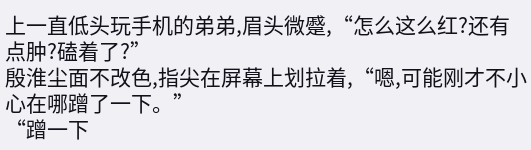上一直低头玩手机的弟弟,眉头微蹙,“怎么这么红?还有点肿?磕着了?”
殷淮尘面不改色,指尖在屏幕上划拉着,“嗯,可能刚才不小心在哪蹭了一下。”
“蹭一下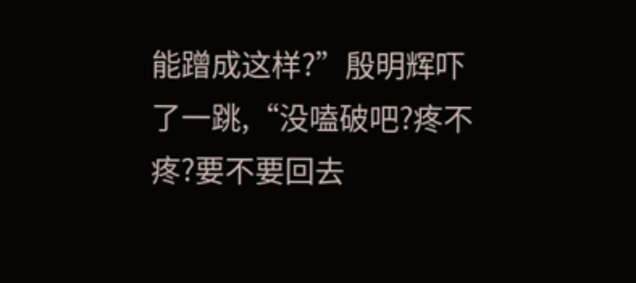能蹭成这样?”殷明辉吓了一跳,“没嗑破吧?疼不疼?要不要回去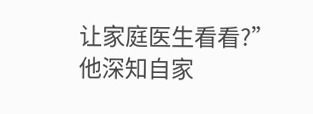让家庭医生看看?”
他深知自家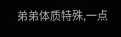弟弟体质特殊,一点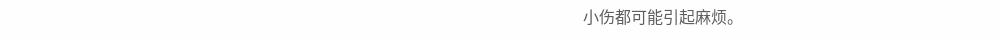小伤都可能引起麻烦。